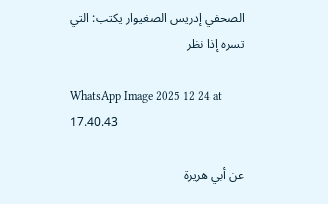الصحفي إدريس الصغيوار يكتب: التي تسره إذا نظر

WhatsApp Image 2025 12 24 at 17.40.43

عن أبي هريرة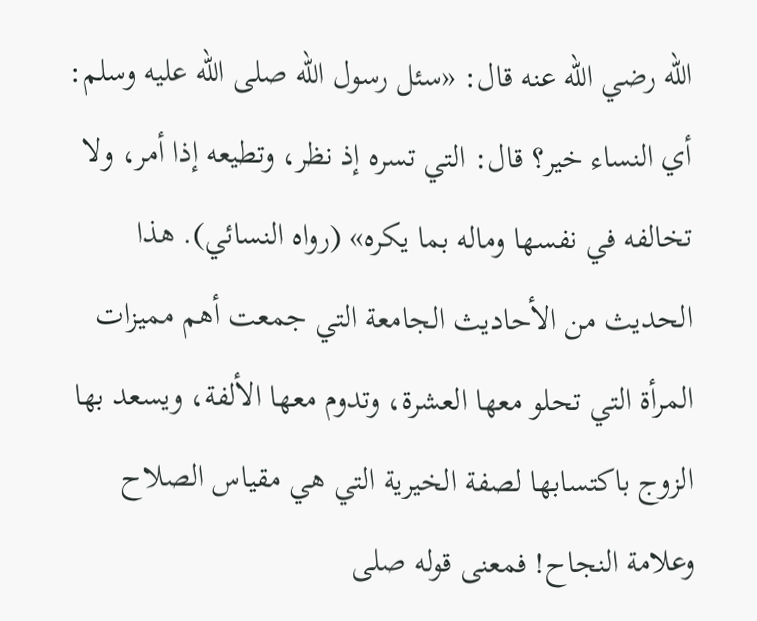الله رضي الله عنه قال: «سئل رسول الله صلى الله عليه وسلم: أي النساء خير؟ قال: التي تسره إذ نظر، وتطيعه إذا أمر، ولا تخالفه في نفسها وماله بما يكره» (رواه النسائي). هذا الحديث من الأحاديث الجامعة التي جمعت أهم مميزات المرأة التي تحلو معها العشرة، وتدوم معها الألفة، ويسعد بها الزوج باكتسابها لصفة الخيرية التي هي مقياس الصلاح وعلامة النجاح! فمعنى قوله صلى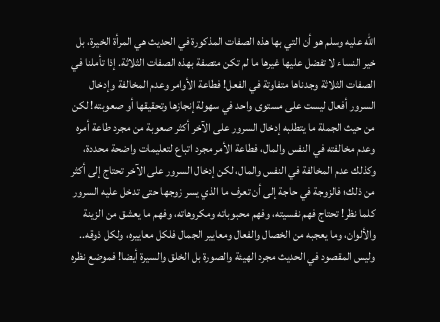الله عليه وسلم هو أن التي بها هذه الصفات المذكورة في الحديث هي المرأة الخيرة، بل خير النساء لا تفضل عليها غيرها ما لم تكن متصفة بهذه الصفات الثلاثة. إذا تأملنا في الصفات الثلاثة وجدناها متفاوتة في الفعل! فطاعة الأوامر وعدم المخالفة وإدخال السرور أفعال ليست على مستوى واحد في سهولة إنجازها وتحقيقها أو صعوبته! لكن من حيث الجملة ما يتطلبه إدخال السرور على الآخر أكثر صعوبة من مجرد طاعة أمره وعدم مخالفته في النفس والمال، فطاعة الأمر مجرد اتباع لتعليمات واضحة محددة، وكذلك عدم المخالفة في النفس والمال، لكن إدخال السرور على الآخر تحتاج إلى أكثر من ذلك؛ فالزوجة في حاجة إلى أن تعرف ما الذي يسر زوجها حتى تدخل عليه السرور كلما نظر! تحتاج فهم نفسيته، وفهم محبوباته ومكروهاته، وفهم ما يعشق من الزينة والألوان، وما يعجبه من الخصال والفعال ومعايير الجمال فلكل معاييره، ولكل ذوقه.. وليس المقصود في الحديث مجرد الهيئة والصورة بل الخلق والسيرة أيضا! فموضع نظره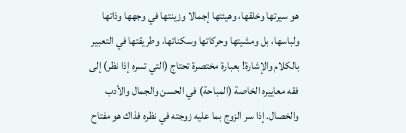هو سيرتها وخلقها، وهيئتها إجمالا وزينتها في وجهها وذاتها ولباسها، بل ومشيتها وحركاتها وسكناتها، وطريقتها في التعبير بالكلام والإشارة! بعبارة مختصرة تحتاج (التي تسره إذا نظر) إلى فقه معاييره الخاصة (المباحة) في الحسن والجمال والأدب والخصال. إذا سر الزوج بما عليه زوجته في نظره فذاك هو مفتاح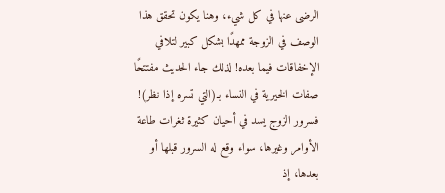الرضى عنها في كل شيء، وهنا يكون تحقق هذا الوصف في الزوجة ممهدًا بشكل كبير لتلافي الإخفاقات فيما بعده! لذلك جاء الحديث مفتتحًا صفات الخيرية في النساء بـ(التي تسره إذا نظر)! فسرور الزوج يسد في أحيان كثيرة ثغرات طاعة الأوامر وغيرها، سواء وقع له السرور قبلها أو بعدها، إذ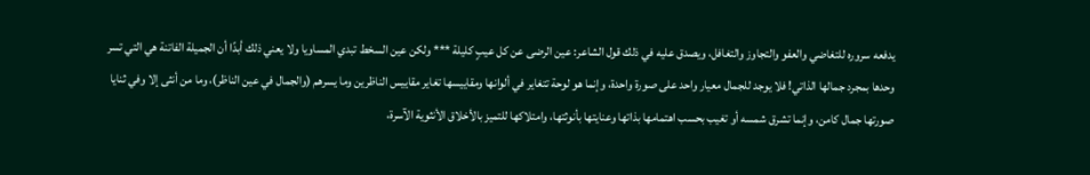يدفعه سروره للتغاضي والعفو والتجاوز والتغافل، ويصدق عليه في ذلك قول الشاعر: عين الرضى عن كل عيبٍ كليلة *** ولكن عين السخط تبدي المساويا ولا يعني ذلك أبدًا أن الجميلة الفاتنة هي التي تسر وحدها بمجرد جمالها الذاتي! فلا يوجد للجمال معيار واحد على صورة واحدة، وإنما هو لوحة تتغاير في ألوانها ومقاييسها تغاير مقاييس الناظرين وما يسرهم (والجمال في عين الناظر)، وما من أنثى إلا وفي ثنايا صورتها جمال كامن، وإنما تشرق شمسه أو تغيب بحسب اهتمامها بذاتها وعنايتها بأنوثتها، وامتلاكها للتميز بالأخلاق الأنثوية الآسرة،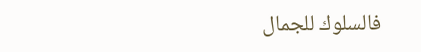فالسلوك للجمال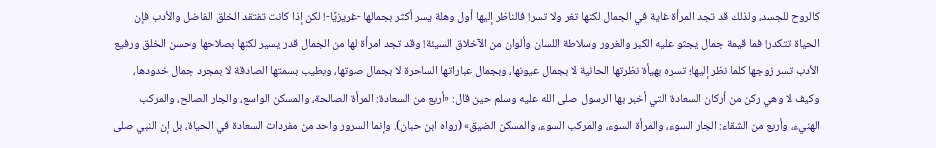كالروح للجسد، ولذلك قد تجد المرأة غاية في الجمال لكنها تغر ولا تسر! فالناظر إليها أول وهلة يسر أكثر بجمالها -غريزيًا-! لكن إذا كانت تفتقد الخلق الفاضل والأدب فإن الحياة تتكدر! فما قيمة جمال يجثو عليه الكبر والغرور وسلاطة اللسان وألوان من الآخلاق السيئة! وقد تجد امرأة لها من الجمال قدر يسير لكنها بصلاحها وحسن الخلق ورفيع الأدب تسر زوجها كلما نظر إليها؛ تسره بهيأة نظرتها الحانية لا بجمال عيونها، وبجمال عباراتها الساحرة لا بجمال صوتها، وبطيب بسمتها الصادقة لا بمجرد جمال خدودها، وكيف لا وهي ركن من أركان السعادة التي أخبر بها الرسول صلى الله عليه وسلم حين قال: «أربع من السعادة: المرأة الصالحة، والمسكن الواسع، والجار الصالح، والمركب الهنيء، وأربع من الشقاء: الجار السوء، والمرأة السوء، والمركب السوء، والمسكن الضيق» (رواه ابن حبان). وإنما السرور واحد من مفردات السعادة في الحياة، بل إن النبي صلى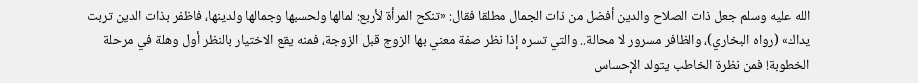الله عليه وسلم جعل ذات الصلاح والدين أفضل من ذات الجمال مطلقا فقال: «تنكح المرأة لأربع: لمالها ولحسبها وجمالها ولدينها، فاظفر بذات الدين تربت يداك» (رواه البخاري)، والظافر مسرور لا محالة.. والتي تسره إذا نظر صفة معني بها الزوج قبل الزوجة، فمنه يقع الاختيار بالنظر أول وهلة في مرحلة الخطوبة! فمن نظرة الخاطب يتولد الإحساس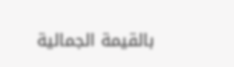بالقيمة الجمالية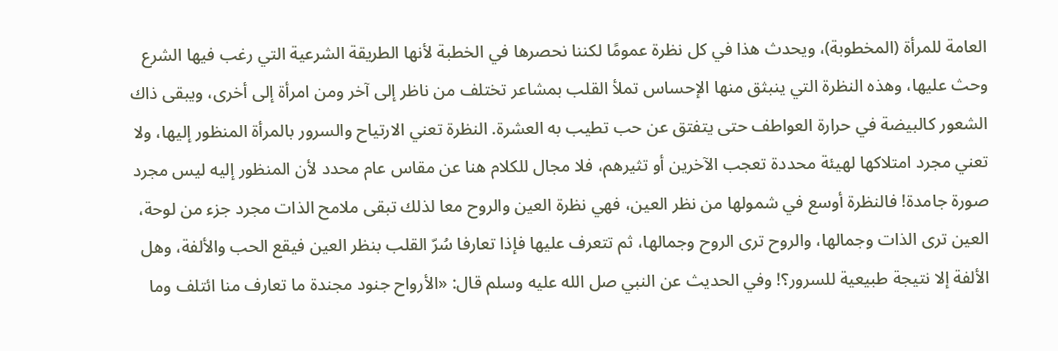العامة للمرأة (المخطوبة)، ويحدث هذا في كل نظرة عمومًا لكننا نحصرها في الخطبة لأنها الطريقة الشرعية التي رغب فيها الشرع وحث عليها، وهذه النظرة التي ينبثق منها الإحساس تملأ القلب بمشاعر تختلف من ناظر إلى آخر ومن امرأة إلى أخرى، ويبقى ذاك الشعور كالبيضة في حرارة العواطف حتى يتفتق عن حب تطيب به العشرة. النظرة تعني الارتياح والسرور بالمرأة المنظور إليها، ولا تعني مجرد امتلاكها لهيئة محددة تعجب الآخرين أو تثيرهم، فلا مجال للكلام هنا عن مقاس عام محدد لأن المنظور إليه ليس مجرد صورة جامدة! فالنظرة أوسع في شمولها من نظر العين، فهي نظرة العين والروح معا لذلك تبقى ملامح الذات مجرد جزء من لوحة، العين ترى الذات وجمالها، والروح ترى الروح وجمالها، ثم تتعرف عليها فإذا تعارفا سُرّ القلب بنظر العين فيقع الحب والألفة، وهل الألفة إلا نتيجة طبيعية للسرور؟! وفي الحديث عن النبي صل الله عليه وسلم قال: «الأرواح جنود مجندة ما تعارف منا ائتلف وما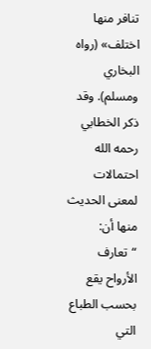تنافر منها اختلف» (رواه البخاري ومسلم). وقد ذكر الخطابي رحمه الله احتمالات لمعنى الحديث منها أن: “تعارف الأرواح يقع بحسب الطباع التي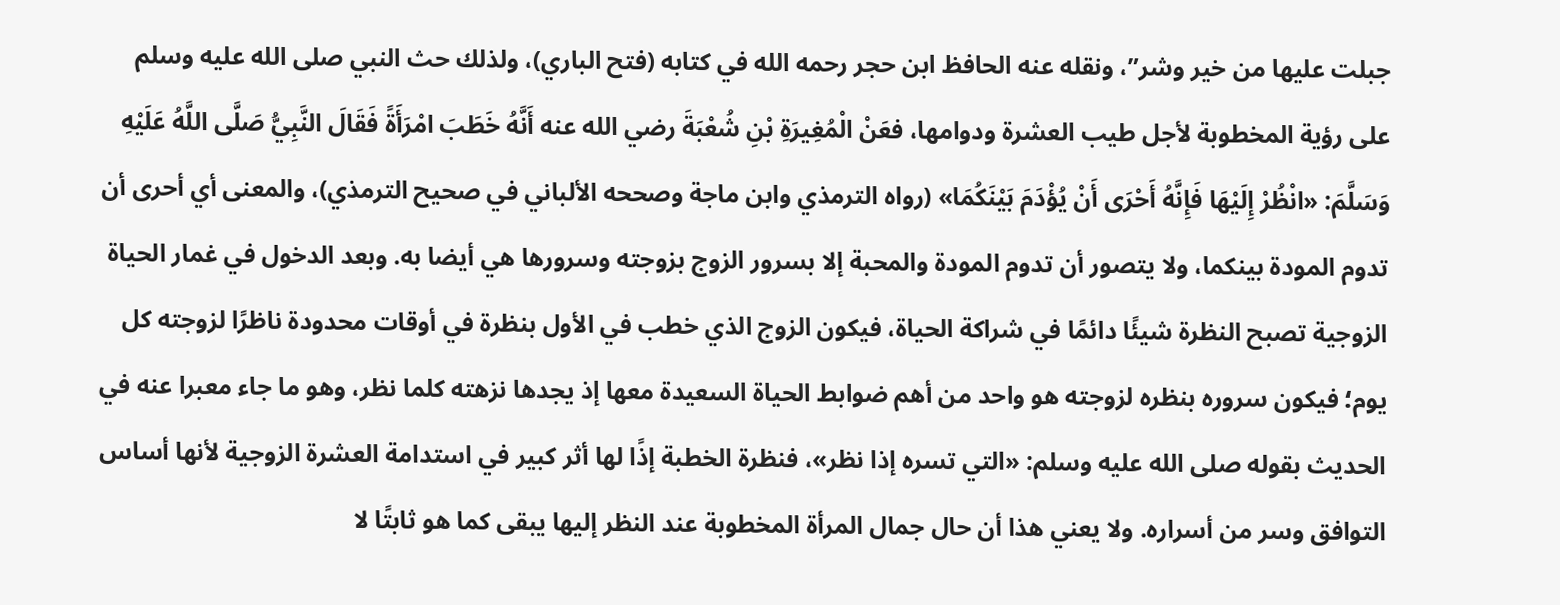جبلت عليها من خير وشر”، ونقله عنه الحافظ ابن حجر رحمه الله في كتابه (فتح الباري)، ولذلك حث النبي صلى الله عليه وسلم على رؤية المخطوبة لأجل طيب العشرة ودوامها، فعَنْ الْمُغِيرَةِ بْنِ شُعْبَةَ رضي الله عنه أَنَّهُ خَطَبَ امْرَأَةً فَقَالَ النَّبِيُّ صَلَّى اللَّهُ عَلَيْهِ وَسَلَّمَ: «انْظُرْ إِلَيْهَا فَإِنَّهُ أَحْرَى أَنْ يُؤْدَمَ بَيْنَكُمَا» (رواه الترمذي وابن ماجة وصححه الألباني في صحيح الترمذي)، والمعنى أي أحرى أن تدوم المودة بينكما، ولا يتصور أن تدوم المودة والمحبة إلا بسرور الزوج بزوجته وسرورها هي أيضا به. وبعد الدخول في غمار الحياة الزوجية تصبح النظرة شيئًا دائمًا في شراكة الحياة، فيكون الزوج الذي خطب في الأول بنظرة في أوقات محدودة ناظرًا لزوجته كل يوم؛ فيكون سروره بنظره لزوجته هو واحد من أهم ضوابط الحياة السعيدة معها إذ يجدها نزهته كلما نظر، وهو ما جاء معبرا عنه في الحديث بقوله صلى الله عليه وسلم: «التي تسره إذا نظر»، فنظرة الخطبة إذًا لها أثر كبير في استدامة العشرة الزوجية لأنها أساس التوافق وسر من أسراره. ولا يعني هذا أن حال جمال المرأة المخطوبة عند النظر إليها يبقى كما هو ثابتًا لا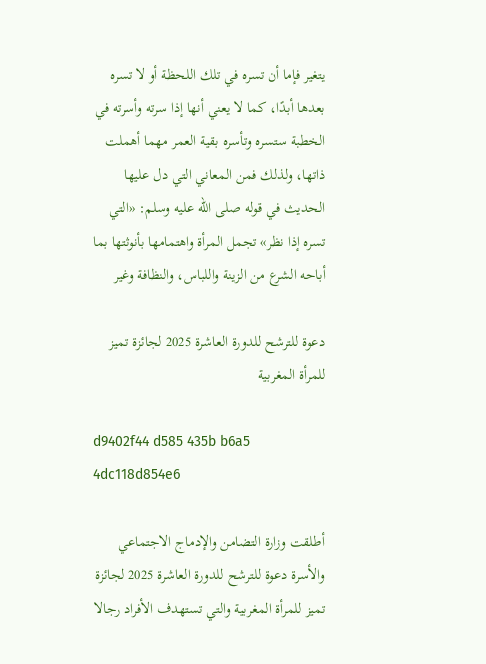يتغير فإما أن تسره في تلك اللحظة أو لا تسره بعدها أبدًا، كما لا يعني أنها إذا سرته وأسرته في الخطبة ستسره وتأسره بقية العمر مهما أهملت ذاتها، ولذلك فمن المعاني التي دل عليها الحديث في قوله صلى الله عليه وسلم: «التي تسره إذا نظر» تجمل المرأة واهتمامها بأنوثتها بما أباحه الشرع من الزينة واللباس، والنظافة وغير

دعوة للترشح للدورة العاشرة 2025 لجائزة تميز للمرأة المغربية

d9402f44 d585 435b b6a5 4dc118d854e6

أطلقت وزارة التضامن والإدماج الاجتماعي والأسرة دعوة للترشح للدورة العاشرة 2025 لجائزة تميز للمرأة المغربية والتي تستهدف الأفراد رجالا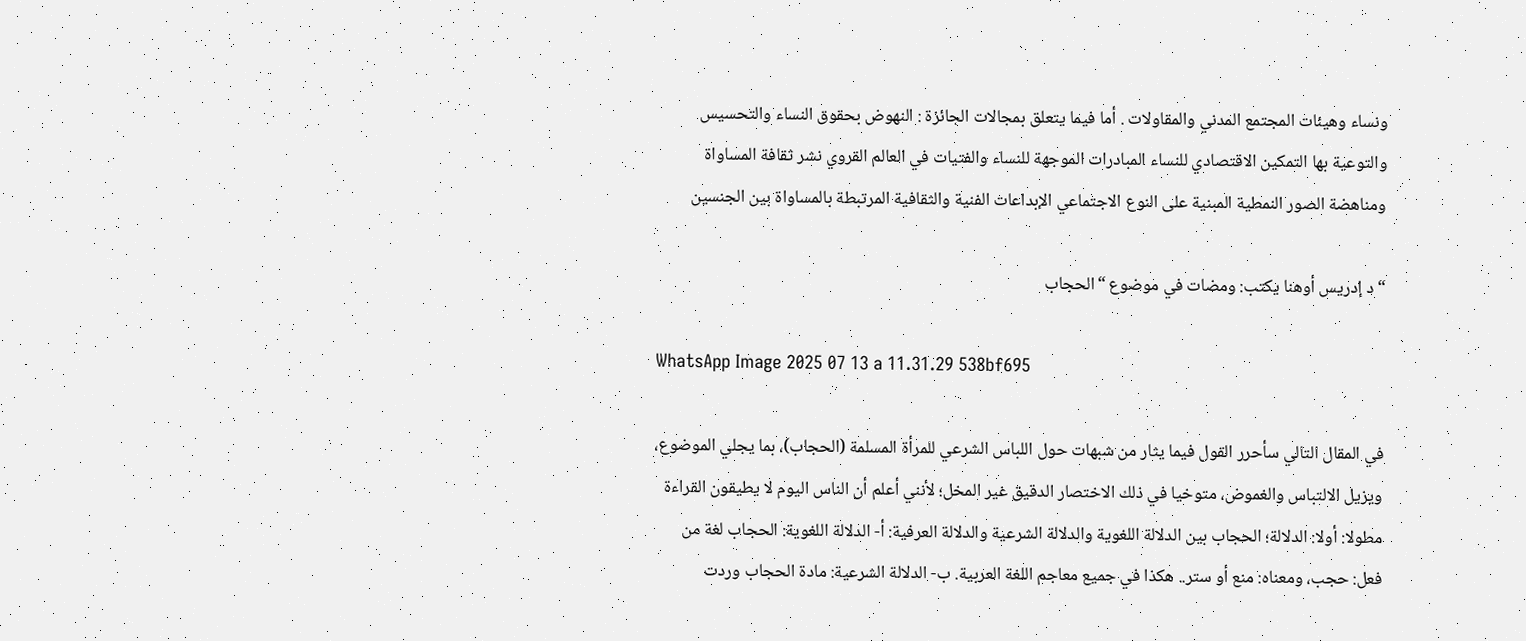ونساء وهيئات المجتمع المدني والمقاولات . أما فيما يتعلق بمجالات الجائزة : النهوض بحقوق النساء والتحسيس والتوعية بها التمكين الاقتصادي للنساء المبادرات الموجهة للنساء والفتيات في العالم القروي نشر ثقافة المساواة ومناهضة الصور النمطية المبنية على النوع الاجتماعي الإبداعات الفنية والثقافية المرتبطة بالمساواة بين الجنسين

“د إدريس أوهنا يكتب: ومضات في موضوع “الحجاب

WhatsApp Image 2025 07 13 a 11.31.29 538bf695

في المقال التالي سأحرر القول فيما يثار من شبهات حول اللباس الشرعي للمرأة المسلمة (الحجاب)، بما يجلي الموضوع، ويزيل الالتباس والغموض، متوخيا في ذلك الاختصار الدقيق غير المخل؛ لأنني أعلم أن الناس اليوم لا يطيقون القراءة مطولا: أولا: الدلالة؛ الحجاب بين الدلالة اللغوية والدلالة الشرعية والدلالة العرفية: أ‌- الدلالة اللغوية: الحجاب لغة من فعل: حجب، ومعناه: منع أو ستر.. هكذا في جميع معاجم اللغة العربية. ب‌- الدلالة الشرعية: مادة الحجاب وردت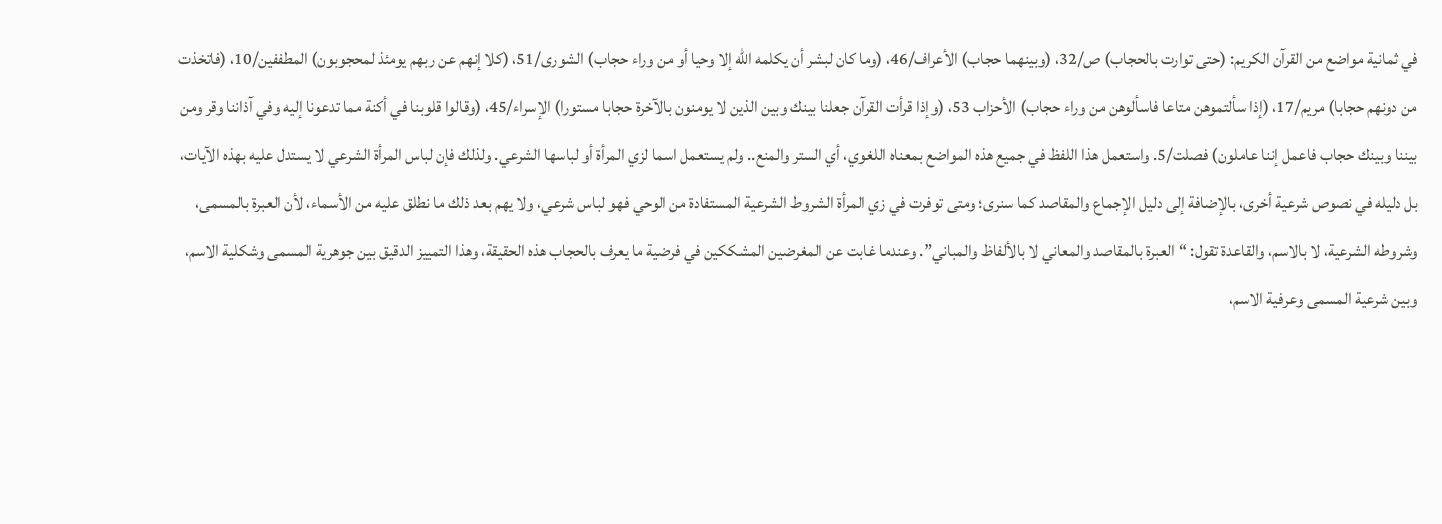في ثمانية مواضع من القرآن الكريم: (حتى توارت بالحجاب) ص/32، (وبينهما حجاب) الأعراف/46، (وما كان لبشر أن يكلمه الله إلا وحيا أو من وراء حجاب) الشورى/51، (كلا إنهم عن ربهم يومئذ لمحجوبون) المطففين/10، (فاتخذت من دونهم حجابا) مريم/17، (إذا سألتموهن متاعا فاسألوهن من وراء حجاب) الأحزاب 53، (وإذا قرأت القرآن جعلنا بينك وبين الذين لا يومنون بالآخرة حجابا مستورا) الإسراء/45، (وقالوا قلوبنا في أكنة مما تدعونا إليه وفي آذاننا وقر ومن بيننا وبينك حجاب فاعمل إننا عاملون) فصلت/5. واستعمل هذا اللفظ في جميع هذه المواضع بمعناه اللغوي، أي الستر والمنع.. ولم يستعمل اسما لزي المرأة أو لباسها الشرعي. ولذلك فإن لباس المرأة الشرعي لا يستدل عليه بهذه الآيات، بل دليله في نصوص شرعية أخرى، بالإضافة إلى دليل الإجماع والمقاصد كما سنرى؛ ومتى توفرت في زي المرأة الشروط الشرعية المستفادة من الوحي فهو لباس شرعي، ولا يهم بعد ذلك ما نطلق عليه من الأسماء، لأن العبرة بالمسمى، وشروطه الشرعية، لا بالاسم، والقاعدة تقول: “العبرة بالمقاصد والمعاني لا بالألفاظ والمباني”. وعندما غابت عن المغرضين المشككين في فرضية ما يعرف بالحجاب هذه الحقيقة، وهذا التمييز الدقيق بين جوهرية المسمى وشكلية الاسم، وبين شرعية المسمى وعرفية الاسم،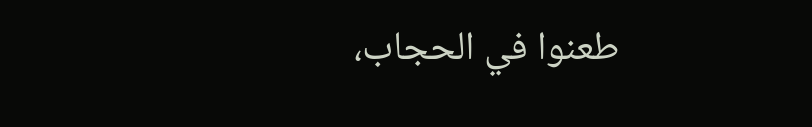طعنوا في الحجاب،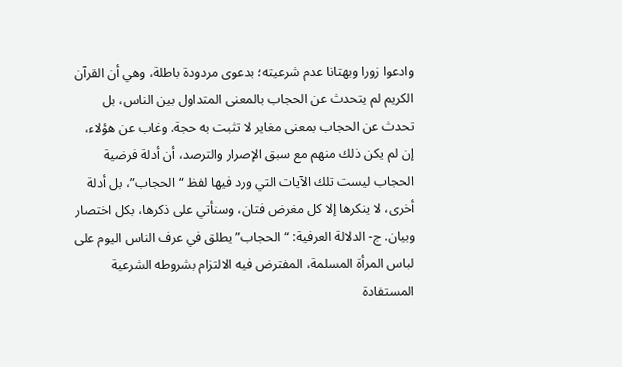وادعوا زورا وبهتانا عدم شرعيته؛ بدعوى مردودة باطلة، وهي أن القرآن الكريم لم يتحدث عن الحجاب بالمعنى المتداول بين الناس، بل تحدث عن الحجاب بمعنى مغاير لا تثبت به حجة. وغاب عن هؤلاء، إن لم يكن ذلك منهم مع سبق الإصرار والترصد، أن أدلة فرضية الحجاب ليست تلك الآيات التي ورد فيها لفظ “الحجاب”، بل أدلة أخرى، لا ينكرها إلا كل مغرض فتان، وسنأتي على ذكرها، بكل اختصار وبيان. ج- الدلالة العرفية: “الحجاب” يطلق في عرف الناس اليوم على لباس المرأة المسلمة، المفترض فيه الالتزام بشروطه الشرعية المستفادة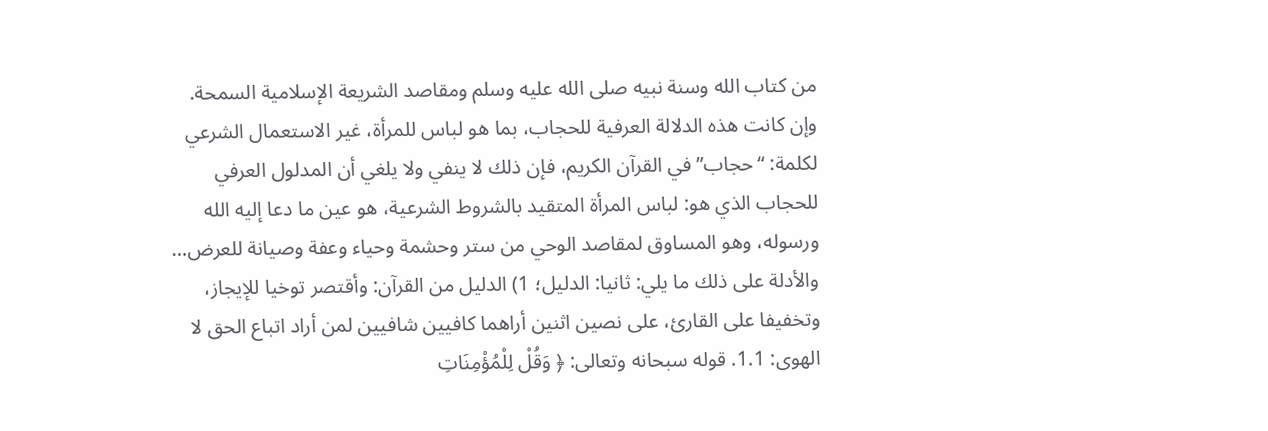من كتاب الله وسنة نبيه صلى الله عليه وسلم ومقاصد الشريعة الإسلامية السمحة. وإن كانت هذه الدلالة العرفية للحجاب، بما هو لباس للمرأة، غير الاستعمال الشرعي لكلمة: “حجاب” في القرآن الكريم، فإن ذلك لا ينفي ولا يلغي أن المدلول العرفي للحجاب الذي هو: لباس المرأة المتقيد بالشروط الشرعية، هو عين ما دعا إليه الله ورسوله، وهو المساوق لمقاصد الوحي من ستر وحشمة وحياء وعفة وصيانة للعرض… والأدلة على ذلك ما يلي: ثانيا: الدليل؛ 1) الدليل من القرآن: وأقتصر توخيا للإيجاز، وتخفيفا على القارئ، على نصين اثنين أراهما كافيين شافيين لمن أراد اتباع الحق لا الهوى: 1.1. قوله سبحانه وتعالى: ﴿ وَقُلْ لِلْمُؤْمِنَاتِ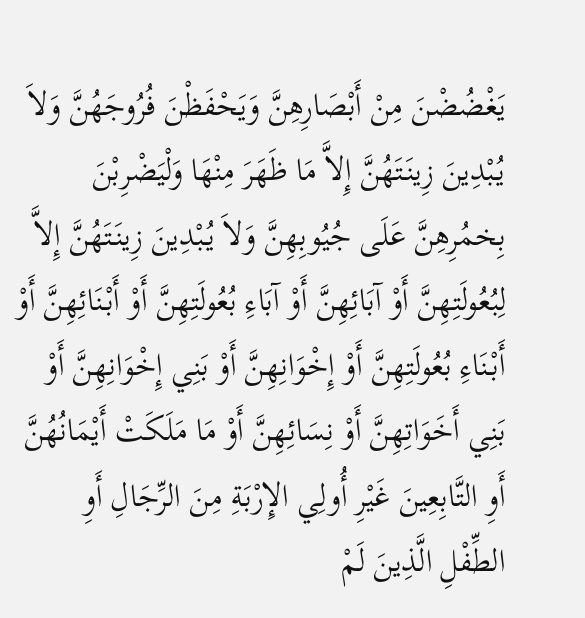يَغْضُضْنَ مِنْ أَبْصَارِهِنَّ وَيَحْفَظْنَ فُرُوجَهُنَّ وَلاَ يُبْدِينَ زِينَتَهُنَّ إِلاَّ مَا ظَهَرَ مِنْهَا وَلْيَضْرِبْنَ بِخمُرِهِنَّ عَلَى جُيُوبِهِنَّ وَلاَ يُبْدِينَ زِينَتَهُنَّ إِلاَّ لِبُعُولَتِهِنَّ أَوْ آبَائِهِنَّ أَوْ آبَاءِ بُعُولَتِهِنَّ أَوْ أَبْنَائِهِنَّ أَوْ أَبْنَاءِ بُعُولَتِهِنَّ أَوْ إِخْوَانِهِنَّ أَوْ بَنِي إِخْوَانِهِنَّ أَوْ بَنِي أَخَوَاتِهِنَّ أَوْ نِسَائِهِنَّ أَوْ مَا مَلَكَتْ أَيْمَانُهُنَّ أَوِ التَّابِعِينَ غَيْرِ أُولِي الإِرْبَةِ مِنَ الرِّجَالِ أَوِ الطِّفْلِ الَّذِينَ لَمْ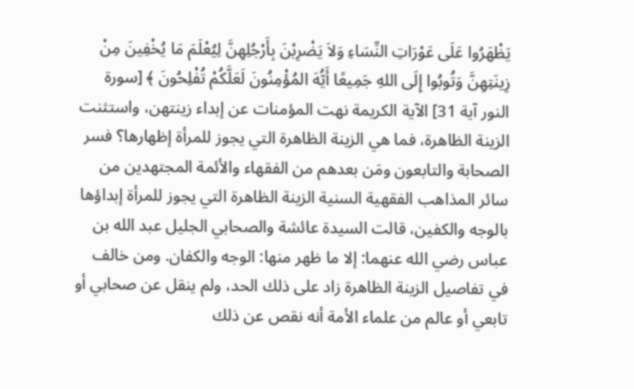يَظْهَرُوا عَلَى عَوْرَاتِ النِّسَاءِ وَلاَ يَضْرِبْنَ بِأَرْجُلِهِنَّ لِيُعْلَمَ مَا يُخْفِينَ مِنْ زِينَتِهِنَّ وَتُوبُوا إِلَى اللهِ جَمِيعًا أَيُّهَ المُؤْمِنُونَ لَعَلَّكُمْ تُفْلِحُونَ ﴾ [سورة النور آية 31] الآية الكريمة نهت المؤمنات عن إبداء زينتهن، واستثنت الزينة الظاهرة، فما هي الزينة الظاهرة التي يجوز للمرأة إظهارها؟ فسر الصحابة والتابعون ومَن بعدهم من الفقهاء والأئمة المجتهدين من سائر المذاهب الفقهية السنية الزينة الظاهرة التي يجوز للمرأة إبداؤها بالوجه والكفين، قالت السيدة عائشة والصحابي الجليل عبد الله بن عباس رضي الله عنهما: إلا ما ظهر منها: الوجه والكفان. ومن خالف في تفاصيل الزينة الظاهرة زاد على ذلك الحد، ولم ينقل عن صحابي أو تابعي أو عالم من علماء الأمة أنه نقص عن ذلك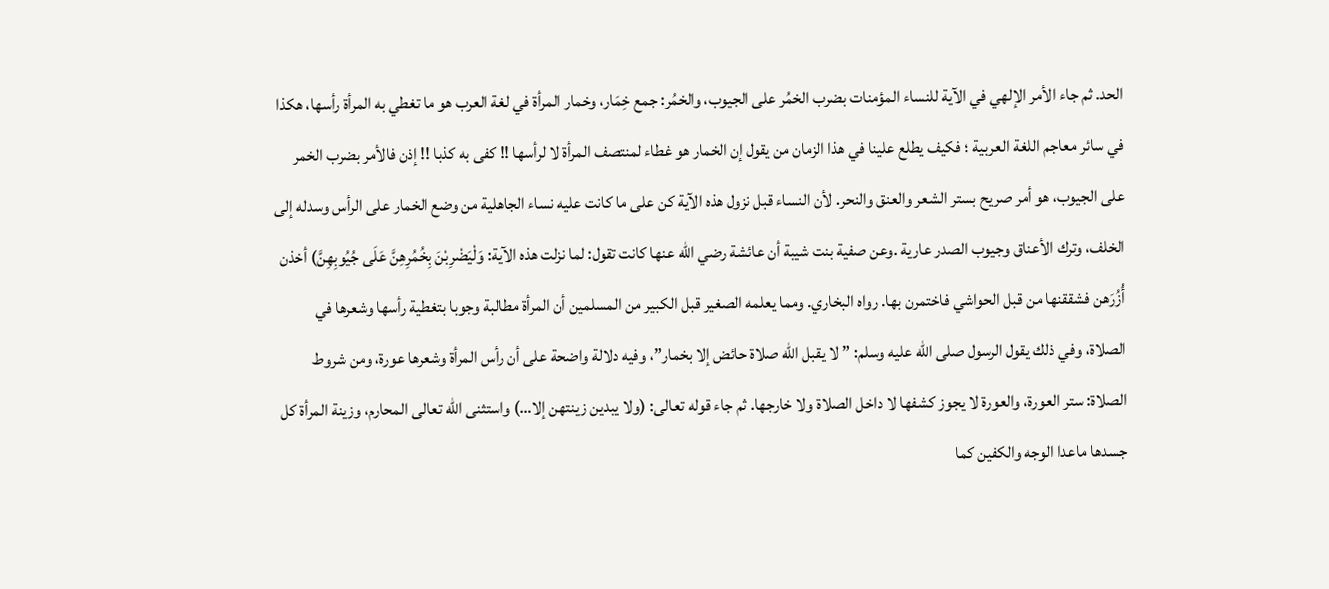الحد. ثم جاء الأمر الإلهي في الآية للنساء المؤمنات بضرب الخمُر على الجيوب، والخمُر: جمع خِمَار، وخمار المرأة في لغة العرب هو ما تغطي به المرأة رأسها، هكذا في سائر معاجم اللغة العربية ؛ فكيف يطلع علينا في هذا الزمان من يقول إن الخمار هو غطاء لمنتصف المرأة لا لرأسها !! كفى به كذبا !! إذن فالأمر بضرب الخمر على الجيوب، هو أمر صريح بستر الشعر والعنق والنحر. لأن النساء قبل نزول هذه الآية كن على ما كانت عليه نساء الجاهلية من وضع الخمار على الرأس وسدله إلى الخلف، وترك الأعناق وجيوب الصدر عارية .وعن صفية بنت شيبة أن عائشة رضي الله عنها كانت تقول: لما نزلت هذه الآية: وَلْيَضْرِبْنَ بِخُمُرِهِنَّ عَلَى جُيُوبِهِنَّ) أخذن أُزُرَهن فشققنها من قبل الحواشي فاختمرن بها. رواه البخاري. ومما يعلمه الصغير قبل الكبير من المسلمين أن المرأة مطالبة وجوبا بتغطية رأسها وشعرها في الصلاة، وفي ذلك يقول الرسول صلى الله عليه وسلم: ” لا يقبل الله صلاة حائض إلا بخمار”، وفيه دلالة واضحة على أن رأس المرأة وشعرها عورة، ومن شروط الصلاة: ستر العورة، والعورة لا يجوز كشفها لا داخل الصلاة ولا خارجها. ثم جاء قوله تعالى: (ولا يبدين زينتهن إلا…) واستثنى الله تعالى المحارم، وزينة المرأة كل جسدها ماعدا الوجه والكفين كما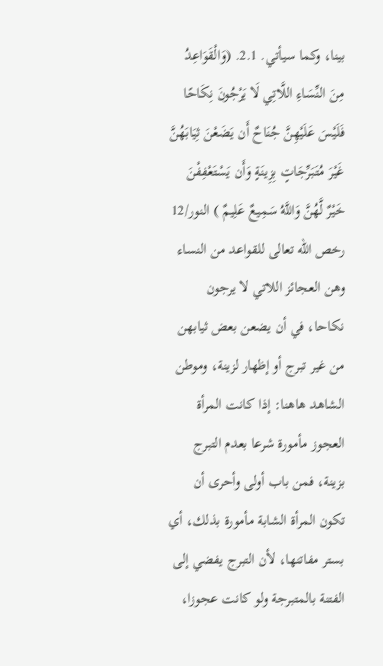بينا، وكما سيأتي. 2.1. (وَالْقَوَاعِدُ مِنَ النِّسَاءِ اللَّاتِي لَا يَرْجُونَ نِكَاحًا فَلَيْسَ عَلَيْهِنَّ جُنَاحٌ أَن يَضَعْنَ ثِيَابَهُنَّ غَيْرَ مُتَبَرِّجَاتٍ بِزِينَةٍ وَأَن يَسْتَعْفِفْنَ خَيْرٌ لَّهُنَّ وَاللَّهُ سَمِيعٌ عَلِيمٌ ) النور/12 رخص الله تعالى للقواعد من النساء وهن العجائز اللاتي لا يرجون نكاحا، في أن يضعن بعض ثيابهن من غير تبرج أو إظهار لزينة، وموطن الشاهد هاهنا: إذا كانت المرأة العجوز مأمورة شرعا بعدم التبرج بزينة، فمن باب أولى وأحرى أن تكون المرأة الشابة مأمورة بذلك، أي بستر مفاتنها، لأن التبرج يفضي إلى الفتنة بالمتبرجة ولو كانت عجوزا،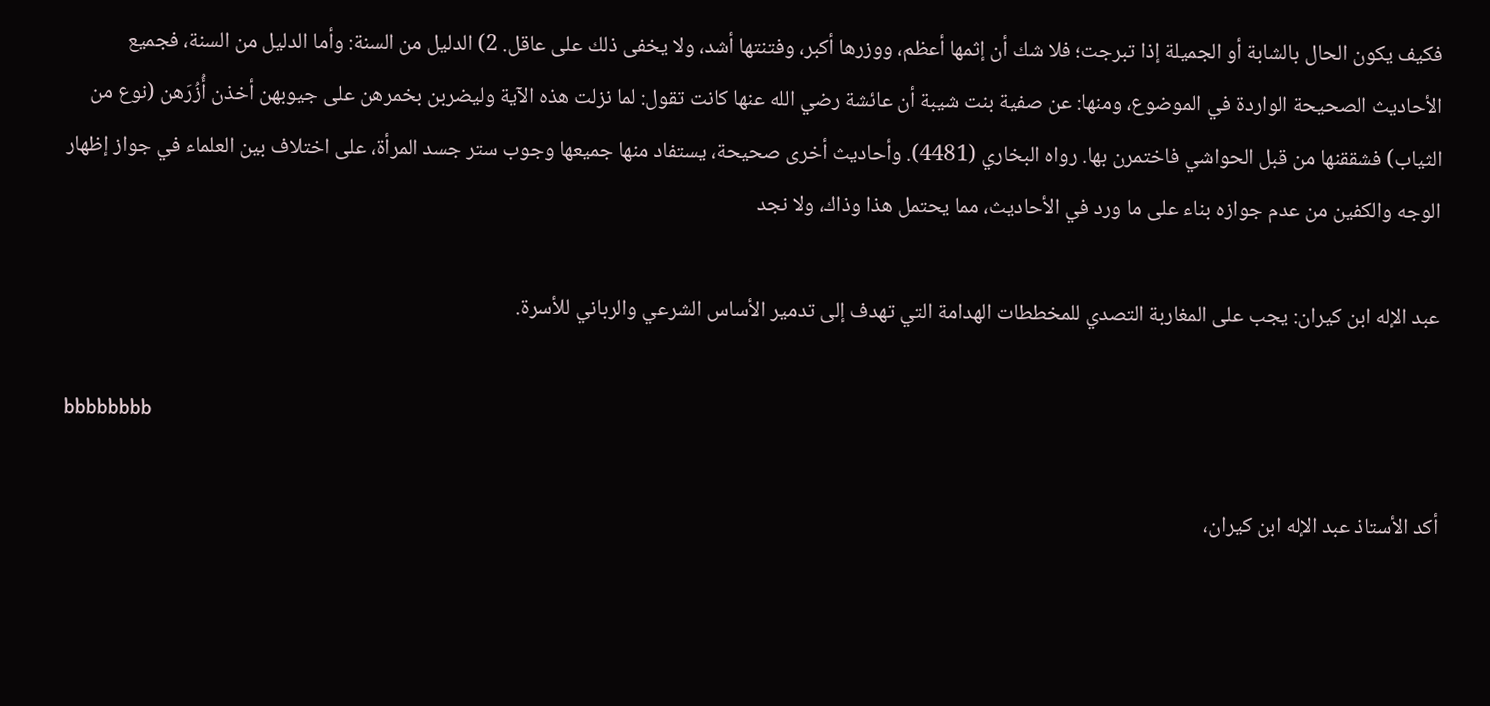فكيف يكون الحال بالشابة أو الجميلة إذا تبرجت؛ فلا شك أن إثمها أعظم، ووزرها أكبر، وفتنتها أشد، ولا يخفى ذلك على عاقل. 2) الدليل من السنة: وأما الدليل من السنة، فجميع الأحاديث الصحيحة الواردة في الموضوع، ومنها: عن صفية بنت شيبة أن عائشة رضي الله عنها كانت تقول: لما نزلت هذه الآية وليضربن بخمرهن على جيوبهن أخذن أُزُرَهن (نوع من الثياب) فشققنها من قبل الحواشي فاختمرن بها. رواه البخاري (4481). وأحاديث أخرى صحيحة، يستفاد منها جميعها وجوب ستر جسد المرأة، على اختلاف بين العلماء في جواز إظهار الوجه والكفين من عدم جوازه بناء على ما ورد في الأحاديث، مما يحتمل هذا وذاك، ولا نجد

عبد الإله ابن كيران: يجب على المغاربة التصدي للمخططات الهدامة التي تهدف إلى تدمير الأساس الشرعي والرباني للأسرة.

bbbbbbbb

أكد الأستاذ عبد الإله ابن كيران،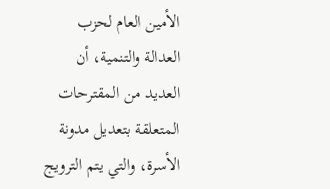الأمين العام لحزب العدالة والتنمية، أن العديد من المقترحات المتعلقة بتعديل مدونة الأسرة، والتي يتم الترويج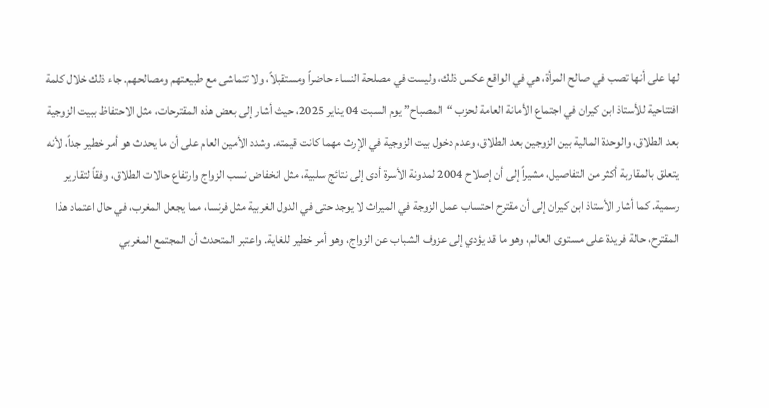لها على أنها تصب في صالح المرأة، هي في الواقع عكس ذلك، وليست في مصلحة النساء حاضراً ومستقبلاً، ولا تتماشى مع طبيعتهم ومصالحهم. جاء ذلك خلال كلمة افتتاحية للأستاذ ابن كيران في اجتماع الأمانة العامة لحزب “المصباح” يوم السبت 04 يناير 2025، حيث أشار إلى بعض هذه المقترحات، مثل الاحتفاظ ببيت الزوجية بعد الطلاق، والوحدة المالية بين الزوجين بعد الطلاق، وعدم دخول بيت الزوجية في الإرث مهما كانت قيمته. وشدد الأمين العام على أن ما يحدث هو أمر خطير جداً، لأنه يتعلق بالمقاربة أكثر من التفاصيل، مشيراً إلى أن إصلاح 2004 لمدونة الأسرة أدى إلى نتائج سلبية، مثل انخفاض نسب الزواج وارتفاع حالات الطلاق، وفقاً لتقارير رسمية. كما أشار الأستاذ ابن كيران إلى أن مقترح احتساب عمل الزوجة في الميراث لا يوجد حتى في الدول الغربية مثل فرنسا، مما يجعل المغرب، في حال اعتماد هذا المقترح، حالة فريدة على مستوى العالم، وهو ما قد يؤدي إلى عزوف الشباب عن الزواج، وهو أمر خطير للغاية. واعتبر المتحدث أن المجتمع المغربي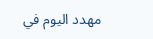مهدد اليوم في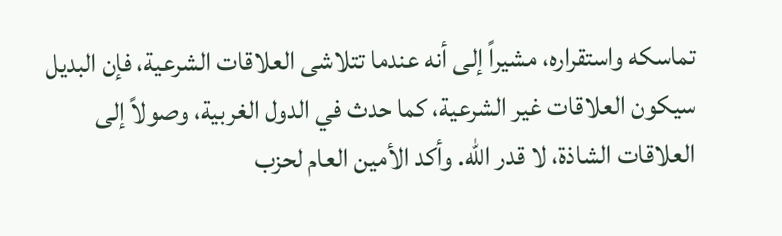تماسكه واستقراره، مشيراً إلى أنه عندما تتلاشى العلاقات الشرعية، فإن البديل سيكون العلاقات غير الشرعية، كما حدث في الدول الغربية، وصولاً إلى العلاقات الشاذة، لا قدر الله. وأكد الأمين العام لحزب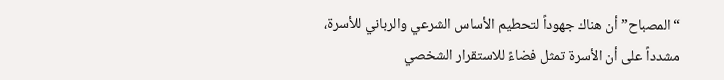“المصباح” أن هناك جهوداً لتحطيم الأساس الشرعي والرباني للأسرة، مشدداً على أن الأسرة تمثل فضاءً للاستقرار الشخصي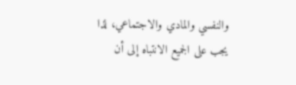والنفسي والمادي والاجتماعي، لذا يجب على الجميع الانتباه إلى أن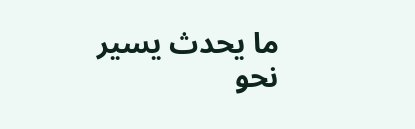ما يحدث يسير نحو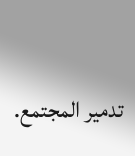تدمير المجتمع.